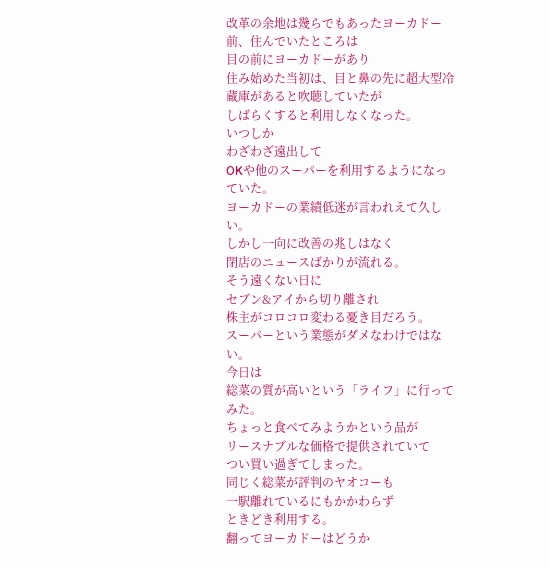改革の余地は幾らでもあったヨーカドー
前、住んでいたところは
目の前にヨーカドーがあり
住み始めた当初は、目と鼻の先に超大型冷蔵庫があると吹聴していたが
しばらくすると利用しなくなった。
いつしか
わざわざ遠出して
OKや他のスーパーを利用するようになっていた。
ヨーカドーの業績低迷が言われえて久しい。
しかし一向に改善の兆しはなく
閉店のニュースばかりが流れる。
そう遠くない日に
セブン&アイから切り離され
株主がコロコロ変わる憂き目だろう。
スーパーという業態がダメなわけではない。
今日は
総菜の質が高いという「ライフ」に行ってみた。
ちょっと食べてみようかという品が
リースナブルな価格で提供されていて
つい買い過ぎてしまった。
同じく総菜が評判のヤオコーも
一駅離れているにもかかわらず
ときどき利用する。
翻ってヨーカドーはどうか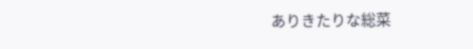ありきたりな総菜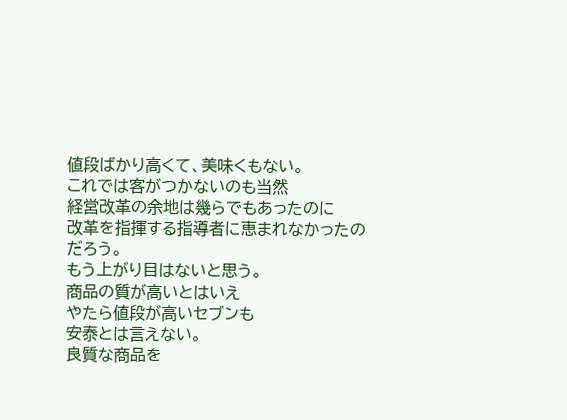値段ばかり高くて、美味くもない。
これでは客がつかないのも当然
経営改革の余地は幾らでもあったのに
改革を指揮する指導者に恵まれなかったのだろう。
もう上がり目はないと思う。
商品の質が高いとはいえ
やたら値段が高いセブンも
安泰とは言えない。
良質な商品を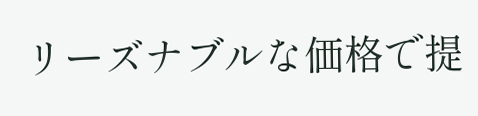リーズナブルな価格で提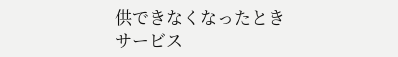供できなくなったとき
サービス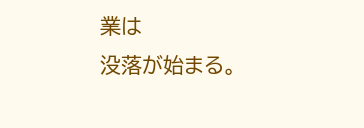業は
没落が始まる。